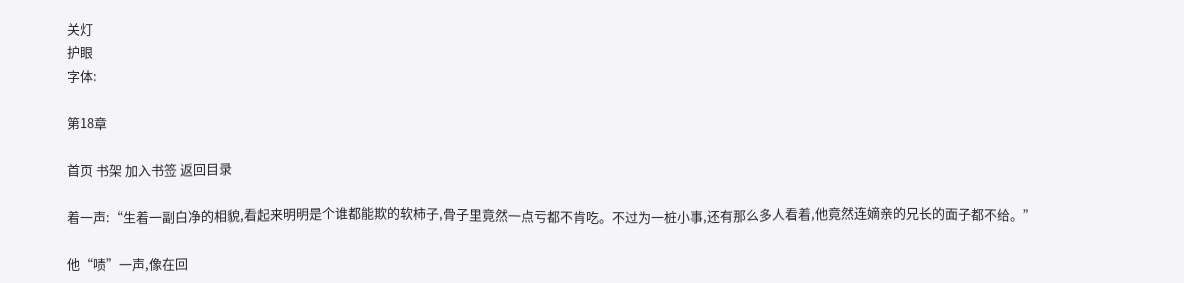关灯
护眼
字体:

第18章

首页 书架 加入书签 返回目录

着一声:“生着一副白净的相貌,看起来明明是个谁都能欺的软柿子,骨子里竟然一点亏都不肯吃。不过为一桩小事,还有那么多人看着,他竟然连嫡亲的兄长的面子都不给。”

他“啧”一声,像在回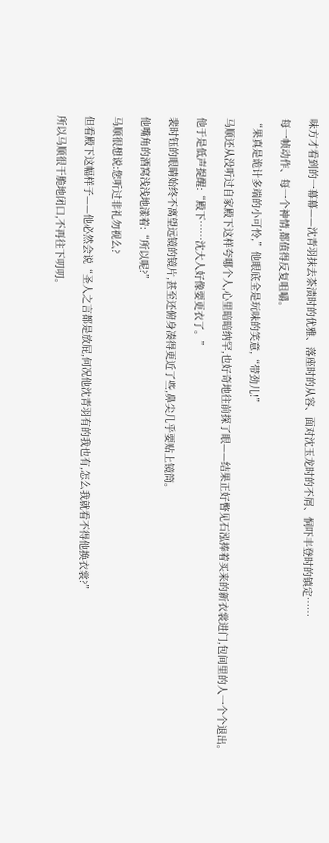味方才看到的一幕幕——沈青羽抹去茶渍时的优雅、落座时的从容、面对沈玉龙时的不屑、恫吓丰登时的镇定……

每一帧动作、每一个神情,都值得反复咀嚼。

“果真是诡计多端的小可怜,”他眼底全是玩味的笑意,“带劲儿!”

马顺还从没听过自家殿下这样夸哪个人,心里暗暗纳罕,也好奇地往前探了眼——结果正好瞥见石泓捧着买来的新衣裳进门,包间里的人一个个退出。

他于是低声提醒:“殿下……沈大人好像要更衣了。”

裴时钰的眼睛始终不离望远镜的镜片,甚至还俯身凑得更近了些,鼻尖几乎要贴上镜筒。

他嘴角的酒窝浅浅地漾着:“所以呢?”

马顺很想说:您听过非礼勿视么?

但看殿下这幅样子——他必然会说“圣人之言都是放屁,何况他沈青羽有的我也有,怎么我就看不得他换衣裳?”

所以马顺很干脆地闭口,不再往下叨叨。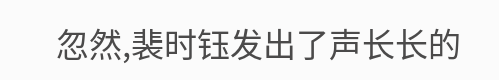忽然,裴时钰发出了声长长的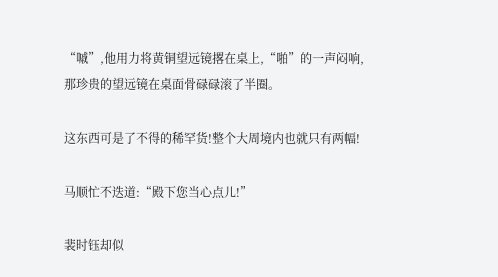“嘁”,他用力将黄铜望远镜撂在桌上,“啪”的一声闷响,那珍贵的望远镜在桌面骨碌碌滚了半圈。

这东西可是了不得的稀罕货!整个大周境内也就只有两幅!

马顺忙不迭道:“殿下您当心点儿!”

裴时钰却似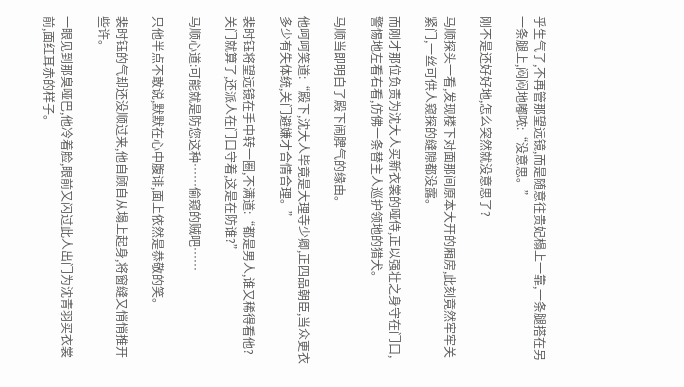乎生气了,不再管那望远镜,而是随意往贵妃榻上一靠,一条腿搭在另一条腿上,闷闷地嘟哝:“没意思。”

刚不是还好好地,怎么突然就没意思了?

马顺探头一看,发现楼下对面那间原本大开的厢房,此刻竟然牢牢关紧门,一丝可供人窥探的缝隙都没露。

而刚才那位负责为沈大人买新衣裳的哑侍,正以强壮之身守在门口,警惕地左看右看,仿佛一条替主人巡护领地的猎犬。

马顺当即明白了殿下闹脾气的缘由。

他呵呵笑道:“殿下,沈大人毕竟是大理寺少卿,正四品朝臣,当众更衣多少有失体统,关门避嫌才合情合理。”

裴时钰将望远镜在手中转一圈,不满道:“都是男人,谁又稀得看他?关门就算了,还派人在门口守着,这是在防谁?”

马顺心道:可能就是防您这种……偷窥的贼吧……

只他半点不敢说,默默在心中腹诽,面上依然是恭敬的笑。

裴时钰的气却还没顺过来,他自顾自从塌上起身,将窗缝又悄悄推开些许。

一眼见到那臭哑巴,他冷着脸,眼前又闪过此人出门为沈青羽买衣裳前,面红耳赤的样子。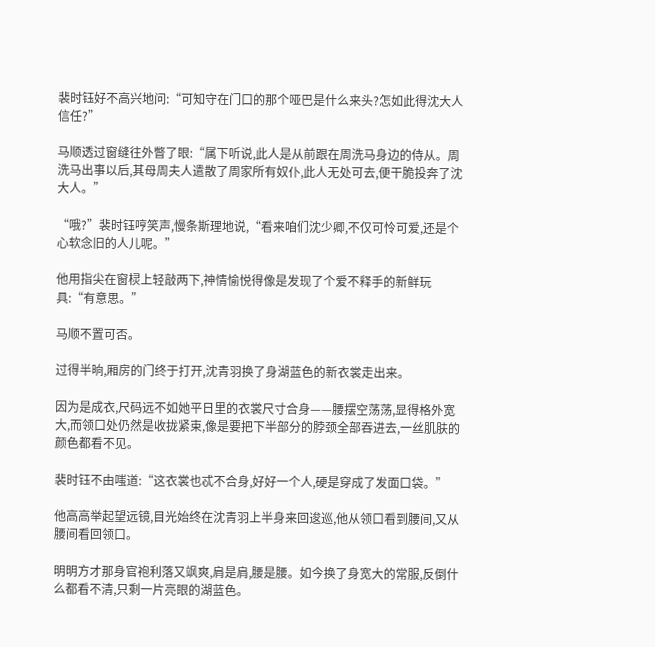裴时钰好不高兴地问:“可知守在门口的那个哑巴是什么来头?怎如此得沈大人信任?”

马顺透过窗缝往外瞥了眼:“属下听说,此人是从前跟在周洗马身边的侍从。周洗马出事以后,其母周夫人遣散了周家所有奴仆,此人无处可去,便干脆投奔了沈大人。”

“哦?”裴时钰哼笑声,慢条斯理地说,“看来咱们沈少卿,不仅可怜可爱,还是个心软念旧的人儿呢。”

他用指尖在窗棂上轻敲两下,神情愉悦得像是发现了个爱不释手的新鲜玩具:“有意思。”

马顺不置可否。

过得半晌,厢房的门终于打开,沈青羽换了身湖蓝色的新衣裳走出来。

因为是成衣,尺码远不如她平日里的衣裳尺寸合身——腰摆空荡荡,显得格外宽大,而领口处仍然是收拢紧束,像是要把下半部分的脖颈全部吞进去,一丝肌肤的颜色都看不见。

裴时钰不由嗤道:“这衣裳也忒不合身,好好一个人,硬是穿成了发面口袋。”

他高高举起望远镜,目光始终在沈青羽上半身来回逡巡,他从领口看到腰间,又从腰间看回领口。

明明方才那身官袍利落又飒爽,肩是肩,腰是腰。如今换了身宽大的常服,反倒什么都看不清,只剩一片亮眼的湖蓝色。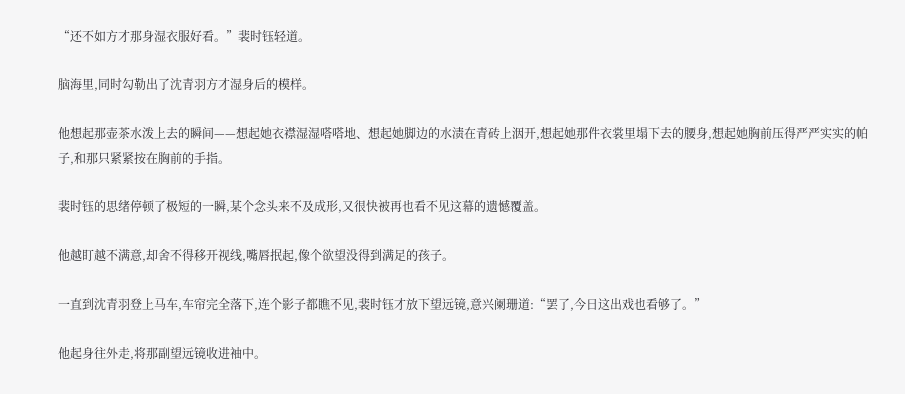“还不如方才那身湿衣服好看。”裴时钰轻道。

脑海里,同时勾勒出了沈青羽方才湿身后的模样。

他想起那壶茶水泼上去的瞬间——想起她衣襟湿湿嗒嗒地、想起她脚边的水渍在青砖上洇开,想起她那件衣裳里塌下去的腰身,想起她胸前压得严严实实的帕子,和那只紧紧按在胸前的手指。

裴时钰的思绪停顿了极短的一瞬,某个念头来不及成形,又很快被再也看不见这幕的遗憾覆盖。

他越盯越不满意,却舍不得移开视线,嘴唇抿起,像个欲望没得到满足的孩子。

一直到沈青羽登上马车,车帘完全落下,连个影子都瞧不见,裴时钰才放下望远镜,意兴阑珊道:“罢了,今日这出戏也看够了。”

他起身往外走,将那副望远镜收进袖中。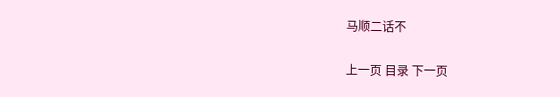马顺二话不

上一页 目录 下一页